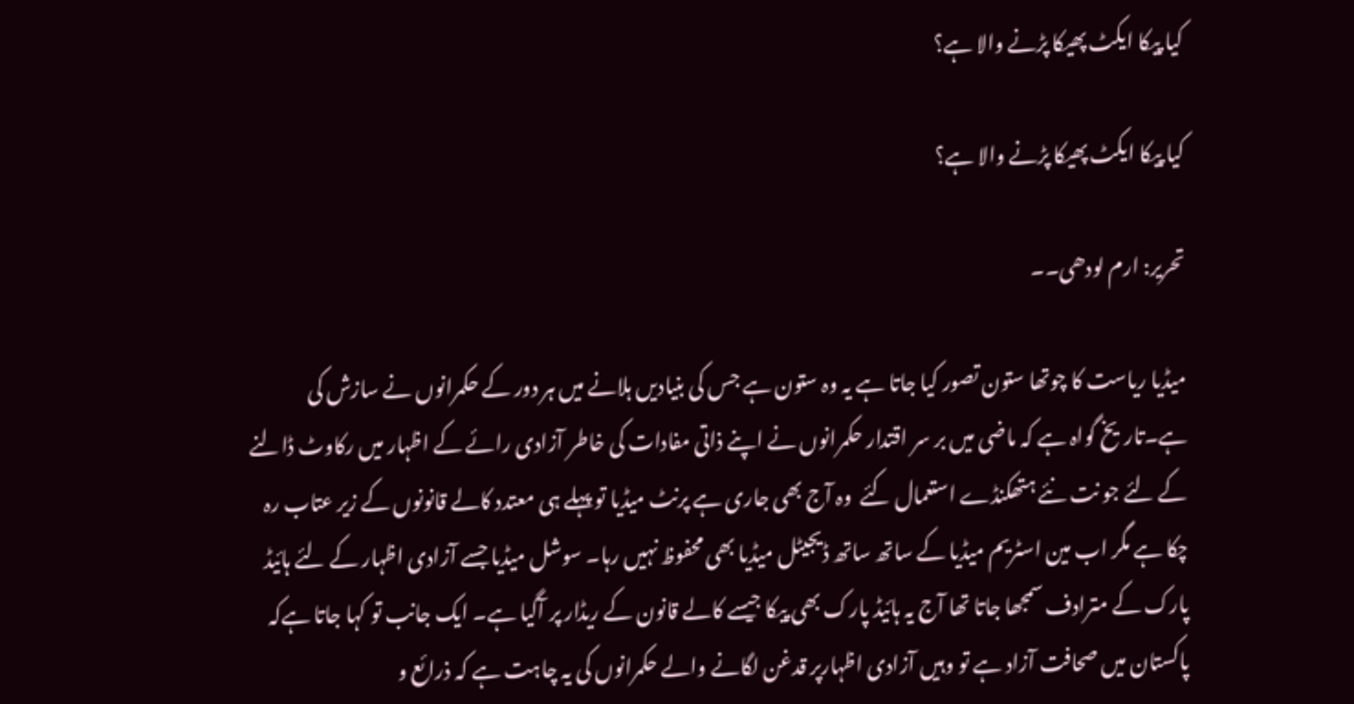کیا پیکا ایکٹ پھیکا پڑنے والا ہے؟

کیا پیکا ایکٹ پھیکا پڑنے والا ہے؟

تحریر: ارم لودھی۔۔

میڈیا ریاست کا چوتھا ستون تصور کیا جاتا ہے یہ وہ ستون ہے جس کی بنیادیں ہلانے میں ہر دور کے حکمرانوں نے سازش کی ہے۔تاریخ گواہ ہے کہ ماضی میں بر سر اقتدار حکمرانوں نے اپنے ذاتی مفادات کی خاطر آزادی رائے کے اظہار میں رکاوٹ ڈالنے کے لئے جو نت نئے ہتھکنڈے استعمال کئے  وہ آج بھی جاری ہے پرنٹ میڈیا تو پہلے ہی معتدد کالے قانونوں کے زیر عتاب رہ چکا ہے مگر اب مین اسٹریم میڈیا کے ساتھ ساتھ ڈیجیٹل میڈیا بھی محفوظ نہیں رہا۔ سوشل میڈیا جسے آزادی اظہار کے لئے ہائیڈ پارک کے مترادف سمجھا جاتا تھا آج یہ ہائیڈ پارک بھی پیکا جیسے کالے قانون کے ریڈار پر آگیا ہے۔ ایک جانب تو کہا جاتا ہےکہ پاکستان میں صحافت آزاد ہے تو وہیں آزادی اظہارپر قدغن لگانے والے حکمرانوں کی یہ چاہت ہے کہ ذرائع و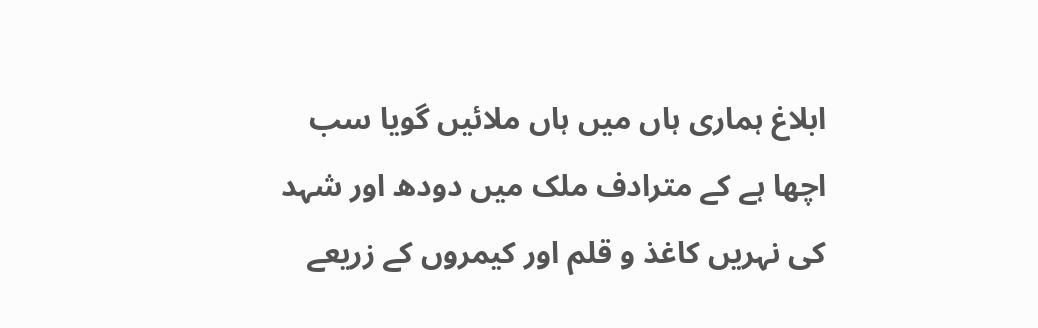ابلاغ ہماری ہاں میں ہاں ملائیں گویا سب اچھا ہے کے مترادف ملک میں دودھ اور شہد کی نہریں کاغذ و قلم اور کیمروں کے زریعے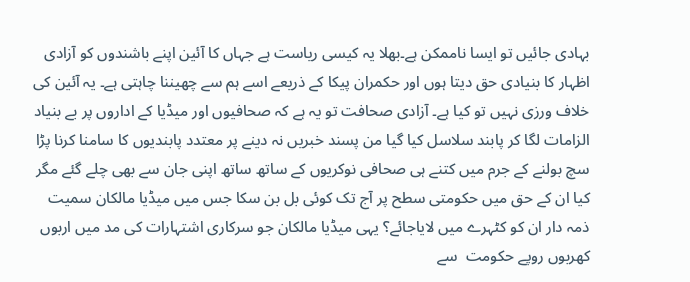بہادی جائیں تو ایسا ناممکن ہے۔بھلا یہ کیسی ریاست ہے جہاں کا آئین اپنے باشندوں کو آزادی اظہار کا بنیادی حق دیتا ہوں اور حکمران پیکا کے ذریعے اسے ہم سے چھیننا چاہتی ہے۔ یہ آئین کی خلاف ورزی نہیں تو کیا ہے۔ آزادی صحافت تو یہ ہے کہ صحافیوں اور میڈیا کے اداروں پر بے بنیاد الزامات لگا کر پابند سلاسل کیا گیا من پسند خبریں نہ دینے پر معتدد پابندیوں کا سامنا کرنا پڑا سچ بولنے کے جرم میں کتنے ہی صحافی نوکریوں کے ساتھ ساتھ اپنی جان سے بھی چلے گئے مگر کیا ان کے حق میں حکومتی سطح پر آج تک کوئی بل بن سکا جس میں میڈیا مالکان سمیت ذمہ دار ان کو کٹہرے میں لایاجائے؟ یہی میڈیا مالکان جو سرکاری اشتہارات کی مد میں اربوں کھربوں روپے حکومت  سے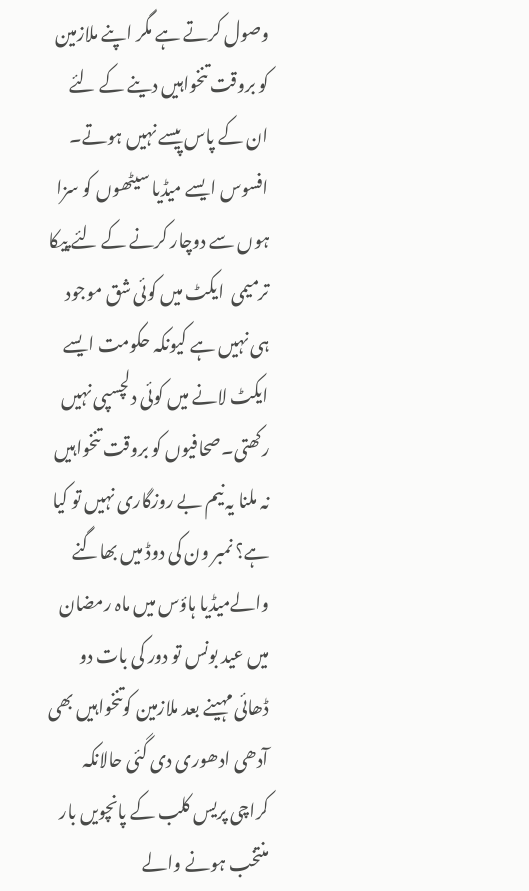وصول کرتے ہے مگر اپنے ملازمین کو بروقت تنخواہیں دینے کے لئے ان کے پاس پیسے نہیں ہوتے۔ افسوس ایسے میڈیا سیٹھوں کو سزا ہوں سے دوچار کرنے کے لئے پیکا ترمیمی  ایکٹ میں کوئی شق موجود ہی نہیں ہے کیونکہ حکومت ایسے ایکٹ لانے میں کوئی دلچسپی نہیں رکھتی۔صحافیوں کو بروقت تنخواہیں نہ ملنا یہ نیم بے روزگاری نہیں تو کیا ہے؟ نمبر ون کی دوڈ میں بھاگنے والےمیڈیا ہاؤس میں ماہ رمضان میں عید بونس تو دور کی بات دو ڈھائی مہینے بعد ملازمین کوتنخواہیں بھی آدھی ادھوری دی گئی حالانکہ کراچی پریس کلب کے پانچویں بار منتخب ہونے والے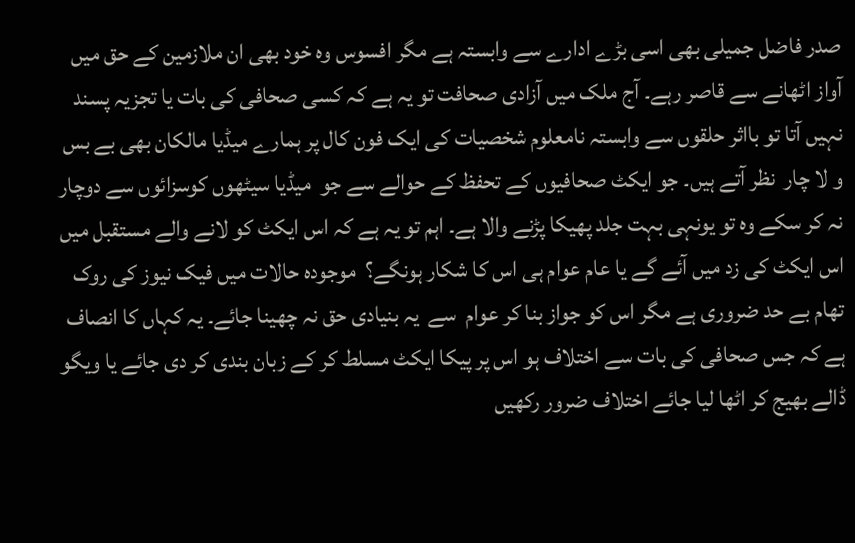صدر فاضل جمیلی بھی اسی بڑے ادارے سے وابستہ ہے مگر افسوس وہ خود بھی ان ملازمین کے حق میں آواز اٹھانے سے قاصر رہے۔ آج ملک میں آزادی صحافت تو یہ ہے کہ کسی صحافی کی بات یا تجزیہ پسند نہیں آتا تو بااثر حلقوں سے وابستہ نامعلوم شخصیات کی ایک فون کال پر ہمارے میڈیا مالکان بھی بے بس و لا چار  نظر آتے ہیں۔ جو ایکٹ صحافیوں کے تحفظ کے حوالے سے جو  میڈیا سیٹھوں کوسزائوں سے دوچار نہ کر سکے وہ تو یونہی بہت جلد پھیکا پڑنے والا ہے۔ اہم تو یہ ہے کہ اس ایکٹ کو لانے والے مستقبل میں اس ایکٹ کی زد میں آئے گے یا عام عوام ہی اس کا شکار ہونگے؟  موجودہ حالات میں فیک نیوز کی روک تھام بے حد ضروری ہے مگر اس کو جواز بنا کر عوام  سے  یہ بنیادی حق نہ چھینا جائے۔ یہ کہاں کا انصاف ہے کہ جس صحافی کی بات سے اختلاف ہو اس پر پیکا ایکٹ مسلط کر کے زبان بندی کر دی جائے یا ویگو ڈالے بھیج کر اٹھا لیا جائے اختلاف ضرور رکھیں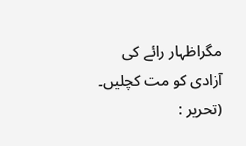مگراظہار رائے کی آزادی کو مت کچلیں۔ (تحریر :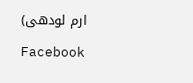ارم لودھی)

Facebook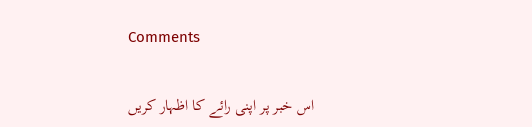Comments

اس خبر پر اپنی رائے کا اظہار کریں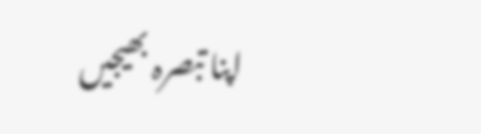اپنا تبصرہ بھیجیں